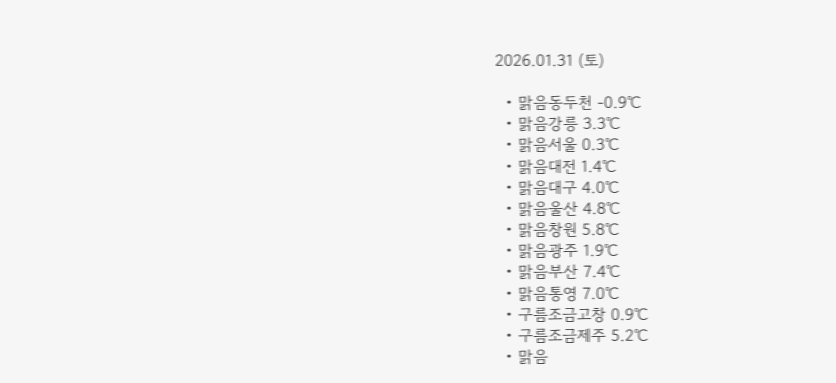2026.01.31 (토)

  • 맑음동두천 -0.9℃
  • 맑음강릉 3.3℃
  • 맑음서울 0.3℃
  • 맑음대전 1.4℃
  • 맑음대구 4.0℃
  • 맑음울산 4.8℃
  • 맑음창원 5.8℃
  • 맑음광주 1.9℃
  • 맑음부산 7.4℃
  • 맑음통영 7.0℃
  • 구름조금고창 0.9℃
  • 구름조금제주 5.2℃
  • 맑음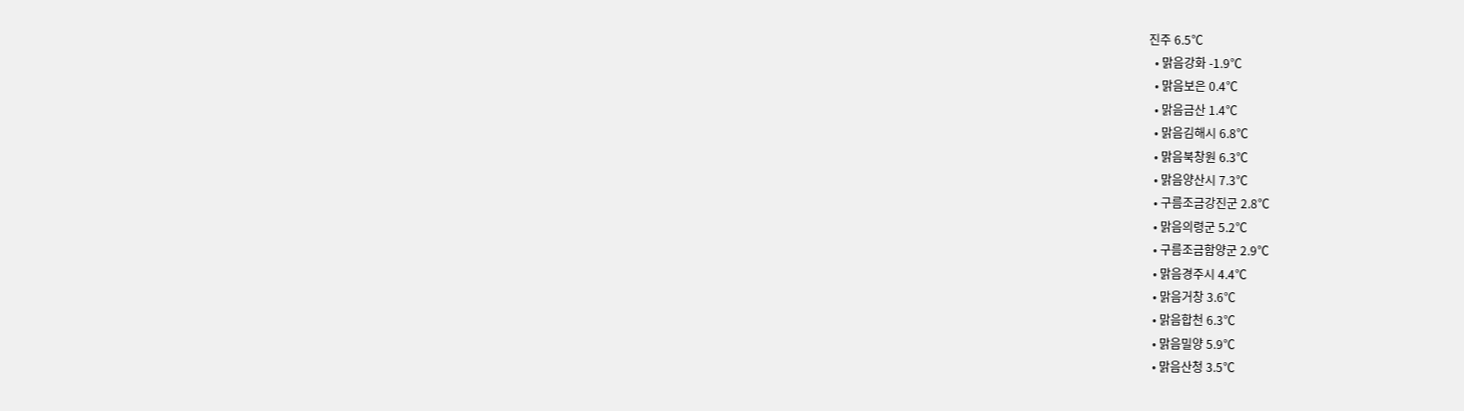진주 6.5℃
  • 맑음강화 -1.9℃
  • 맑음보은 0.4℃
  • 맑음금산 1.4℃
  • 맑음김해시 6.8℃
  • 맑음북창원 6.3℃
  • 맑음양산시 7.3℃
  • 구름조금강진군 2.8℃
  • 맑음의령군 5.2℃
  • 구름조금함양군 2.9℃
  • 맑음경주시 4.4℃
  • 맑음거창 3.6℃
  • 맑음합천 6.3℃
  • 맑음밀양 5.9℃
  • 맑음산청 3.5℃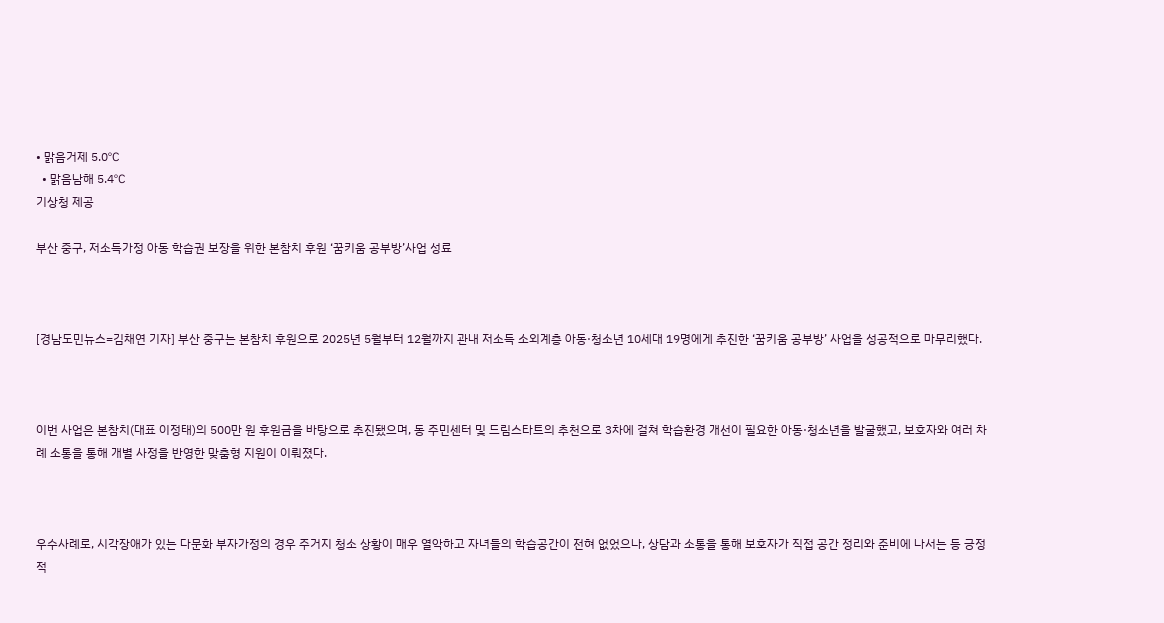• 맑음거제 5.0℃
  • 맑음남해 5.4℃
기상청 제공

부산 중구, 저소득가정 아동 학습권 보장을 위한 본참치 후원 ‘꿈키움 공부방’사업 성료



[경남도민뉴스=김채연 기자] 부산 중구는 본참치 후원으로 2025년 5월부터 12월까지 관내 저소득 소외계층 아동·청소년 10세대 19명에게 추진한 ‘꿈키움 공부방’ 사업을 성공적으로 마무리했다.



이번 사업은 본참치(대표 이정태)의 500만 원 후원금을 바탕으로 추진됐으며, 동 주민센터 및 드림스타트의 추천으로 3차에 걸쳐 학습환경 개선이 필요한 아동·청소년을 발굴했고, 보호자와 여러 차례 소통을 통해 개별 사정을 반영한 맞춤형 지원이 이뤄졌다.



우수사례로, 시각장애가 있는 다문화 부자가정의 경우 주거지 청소 상황이 매우 열악하고 자녀들의 학습공간이 전혀 없었으나, 상담과 소통을 통해 보호자가 직접 공간 정리와 준비에 나서는 등 긍정적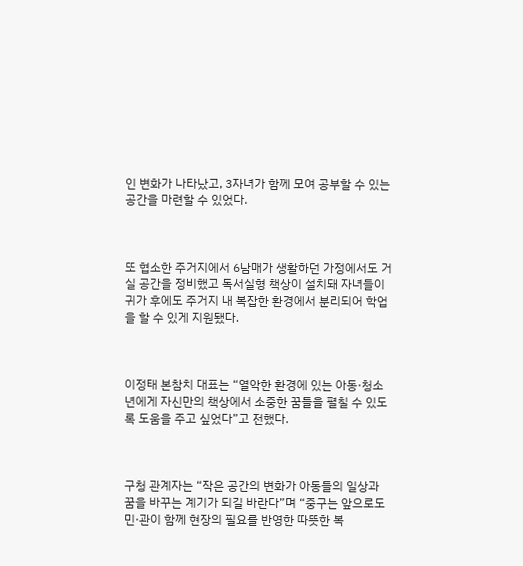인 변화가 나타났고, 3자녀가 함께 모여 공부할 수 있는 공간을 마련할 수 있었다.



또 협소한 주거지에서 6남매가 생활하던 가정에서도 거실 공간을 정비했고 독서실형 책상이 설치돼 자녀들이 귀가 후에도 주거지 내 복잡한 환경에서 분리되어 학업을 할 수 있게 지원됐다.



이정태 본참치 대표는 “열악한 환경에 있는 아동·청소년에게 자신만의 책상에서 소중한 꿈들을 펼칠 수 있도록 도움을 주고 싶었다”고 전했다.



구청 관계자는 “작은 공간의 변화가 아동들의 일상과 꿈을 바꾸는 계기가 되길 바란다”며 “중구는 앞으로도 민·관이 함께 현장의 필요를 반영한 따뜻한 복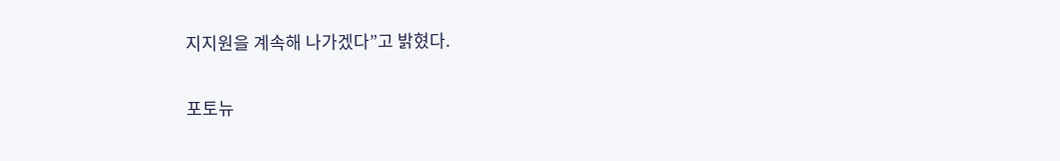지지원을 계속해 나가겠다”고 밝혔다.

포토뉴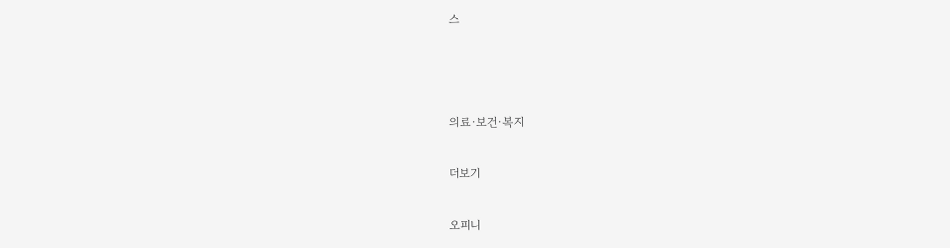스



의료·보건·복지

더보기

오피니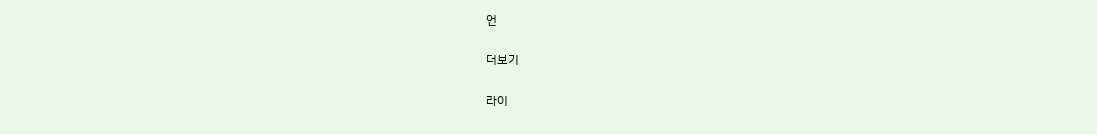언

더보기

라이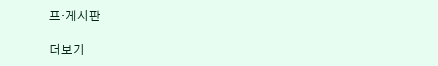프·게시판

더보기